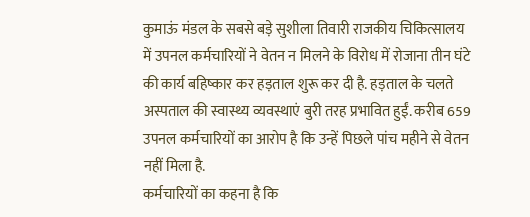कुमाऊं मंडल के सबसे बड़े सुशीला तिवारी राजकीय चिकित्सालय में उपनल कर्मचारियों ने वेतन न मिलने के विरोध में रोजाना तीन घंटे की कार्य बहिष्कार कर हड़ताल शुरू कर दी है. हड़ताल के चलते अस्पताल की स्वास्थ्य व्यवस्थाएं बुरी तरह प्रभावित हुईं. करीब 659 उपनल कर्मचारियों का आरोप है कि उन्हें पिछले पांच महीने से वेतन नहीं मिला है.
कर्मचारियों का कहना है कि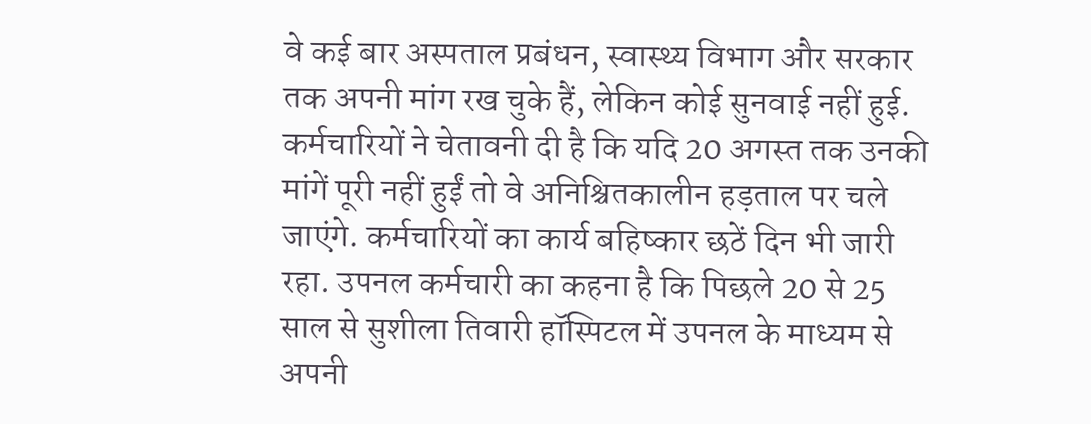वे कई बार अस्पताल प्रबंधन, स्वास्थ्य विभाग और सरकार तक अपनी मांग रख चुके हैं, लेकिन कोई सुनवाई नहीं हुई. कर्मचारियों ने चेतावनी दी है कि यदि 20 अगस्त तक उनकी मांगें पूरी नहीं हुईं तो वे अनिश्चितकालीन हड़ताल पर चले जाएंगे. कर्मचारियों का कार्य बहिष्कार छठें दिन भी जारी रहा. उपनल कर्मचारी का कहना है कि पिछले 20 से 25 साल से सुशीला तिवारी हॉस्पिटल में उपनल के माध्यम से अपनी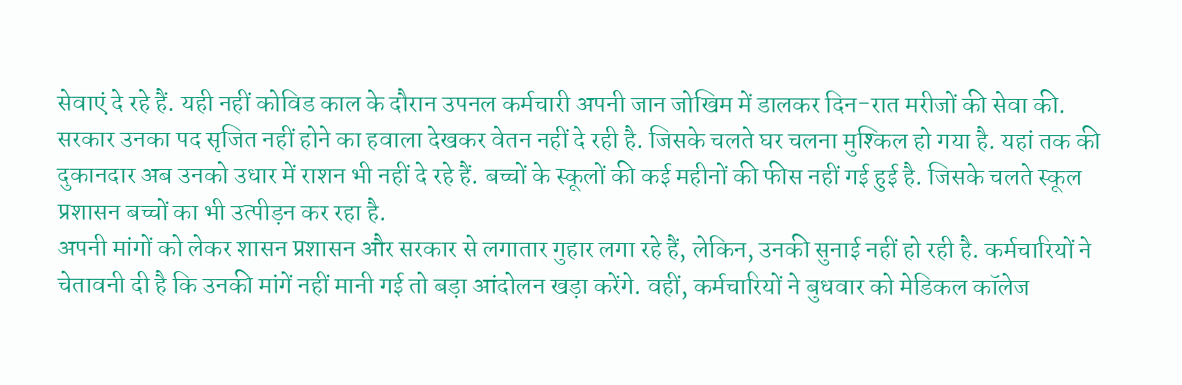सेवाएं दे रहे हैं. यही नहीं कोविड काल के दौरान उपनल कर्मचारी अपनी जान जोखिम में डालकर दिन-रात मरीजों की सेवा की. सरकार उनका पद सृजित नहीं होने का हवाला देखकर वेतन नहीं दे रही है. जिसके चलते घर चलना मुश्किल हो गया है. यहां तक की दुकानदार अब उनको उधार में राशन भी नहीं दे रहे हैं. बच्चों के स्कूलों की कई महीनों की फीस नहीं गई हुई है. जिसके चलते स्कूल प्रशासन बच्चों का भी उत्पीड़न कर रहा है.
अपनी मांगों को लेकर शासन प्रशासन और सरकार से लगातार गुहार लगा रहे हैं, लेकिन, उनकी सुनाई नहीं हो रही है. कर्मचारियों ने चेतावनी दी है कि उनकी मांगें नहीं मानी गई तो बड़ा आंदोलन खड़ा करेंगे. वहीं, कर्मचारियों ने बुधवार को मेडिकल कॉलेज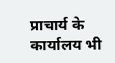प्राचार्य के कार्यालय भी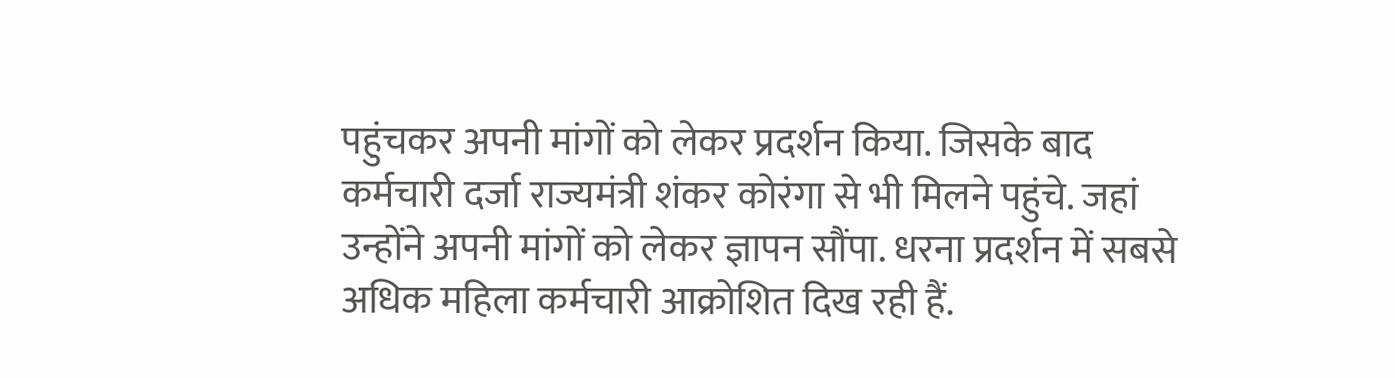पहुंचकर अपनी मांगों को लेकर प्रदर्शन किया. जिसके बाद कर्मचारी दर्जा राज्यमंत्री शंकर कोरंगा से भी मिलने पहुंचे. जहां उन्होंने अपनी मांगों को लेकर ज्ञापन सौंपा. धरना प्रदर्शन में सबसे अधिक महिला कर्मचारी आक्रोशित दिख रही हैं.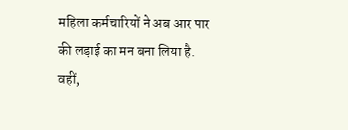महिला कर्मचारियों ने अब आर पार की लड़ाई का मन बना लिया है.
वहीं,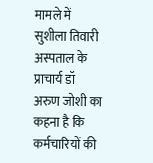मामले में सुशीला तिवारी अस्पताल के प्राचार्य डॉ अरुण जोशी का कहना है कि कर्मचारियों की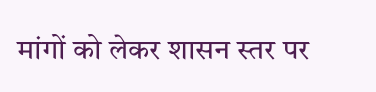मांगों को लेकर शासन स्तर पर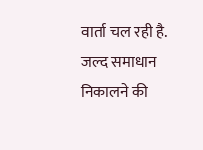वार्ता चल रही है. जल्द समाधान निकालने की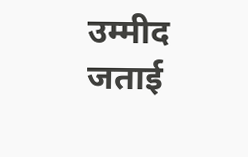उम्मीद जताई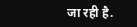जा रही है.